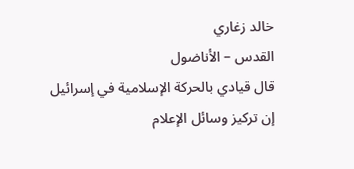خالد زغاري
القدس – الأناضول
قال قيادي بالحركة الإسلامية في إسرائيل إن تركيز وسائل الإعلام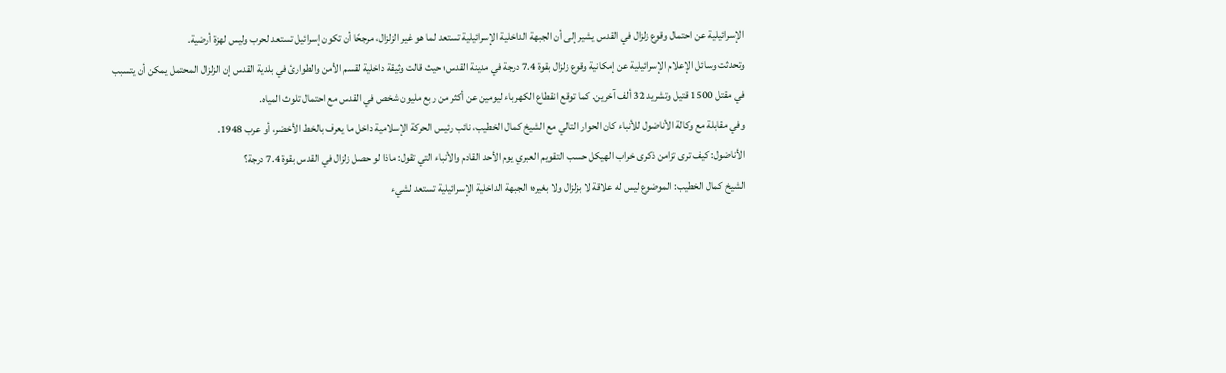الإسرائيلية عن احتمال وقوع زلزال في القدس يشير إلى أن الجبهة الداخلية الإسرائيلية تستعد لما هو غير الزلزال، مرجحًا أن تكون إسرائيل تستعد لحرب وليس لهزة أرضية.
وتحدثت وسائل الإعلام الإسرائيلية عن إمكانية وقوع زلزال بقوة 7.4 درجة في مدينة القدس؛ حيث قالت وثيقة داخلية لقسم الأمن والطوارئ في بلدية القدس إن الزلزال المحتمل يمكن أن يتسبب في مقتل 1500 قتيل وتشريد 32 ألف آخرين. كما توقع انقطاع الكهرباء ليومين عن أكثر من ربع مليون شخص في القدس مع احتمال تلوث المياه.
وفي مقابلة مع وكالة الأناضول للأنباء كان الحوار التالي مع الشيخ كمال الخطيب، نائب رئيس الحركة الإسلامية داخل ما يعرف بالخط الأخضر، أو عرب 1948.
الأناضول: كيف ترى تزامن ذكرى خراب الهيكل حسب التقويم العبري يوم الأحد القادم والأنباء التي تقول: ماذا لو حصل زلزال في القدس بقوة 7.4 درجة؟
الشيخ كمال الخطيب: الموضوع ليس له علاقة لا بزلزال ولا بغيره؛ الجبهة الداخلية الإسرائيلية تستعد لشيء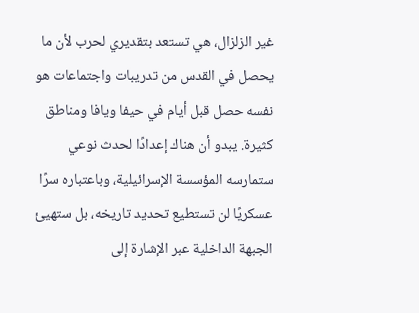غير الزلزال، هي تستعد بتقديري لحرب لأن ما يحصل في القدس من تدريبات واجتماعات هو نفسه حصل قبل أيام في حيفا ويافا ومناطق كثيرة. يبدو أن هناك إعدادًا لحدث نوعي ستمارسه المؤسسة الإسرائيلية، وباعتباره سرًا عسكريًا لن تستطيع تحديد تاريخه، بل ستهيئ الجبهة الداخلية عبر الإشارة إلى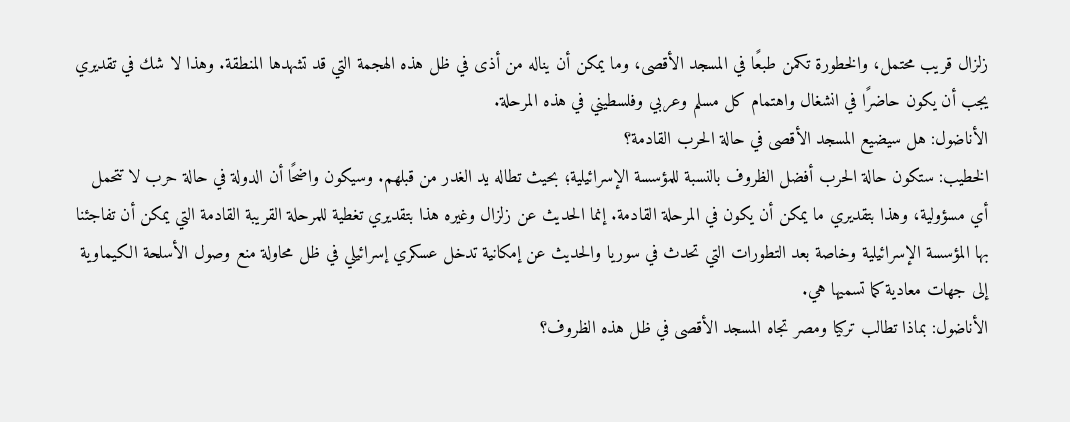زلزال قريب محتمل، والخطورة تكمن طبعًا في المسجد الأقصى، وما يمكن أن يناله من أذى في ظل هذه الهجمة التي قد تشهدها المنطقة. وهذا لا شك في تقديري يجب أن يكون حاضرًا في انشغال واهتمام كل مسلم وعربي وفلسطيني في هذه المرحلة.
الأناضول: هل سيضيع المسجد الأقصى في حالة الحرب القادمة؟
الخطيب: ستكون حالة الحرب أفضل الظروف بالنسبة للمؤسسة الإسرائيلية؛ بحيث تطاله يد الغدر من قبلهم. وسيكون واضحًا أن الدولة في حالة حرب لا تتحمل أي مسؤولية، وهذا بتقديري ما يمكن أن يكون في المرحلة القادمة. إنما الحديث عن زلزال وغيره هذا بتقديري تغطية للمرحلة القريبة القادمة التي يمكن أن تفاجئنا بها المؤسسة الإسرائيلية وخاصة بعد التطورات التي تحدث في سوريا والحديث عن إمكانية تدخل عسكري إسرائيلي في ظل محاولة منع وصول الأسلحة الكيماوية إلى جهات معادية كما تسميها هي.
الأناضول: بماذا تطالب تركيا ومصر تجاه المسجد الأقصى في ظل هذه الظروف؟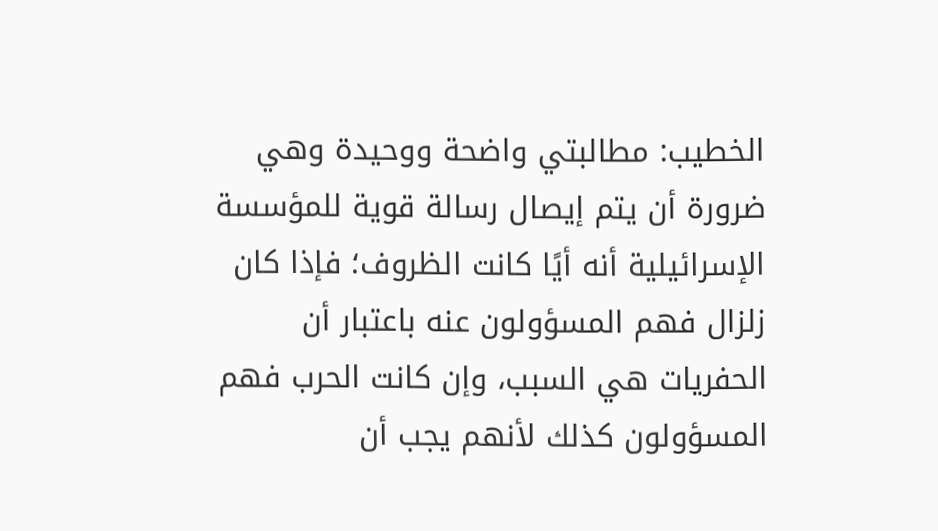الخطيب: مطالبتي واضحة ووحيدة وهي ضرورة أن يتم إيصال رسالة قوية للمؤسسة الإسرائيلية أنه أيًا كانت الظروف؛ فإذا كان زلزال فهم المسؤولون عنه باعتبار أن الحفريات هي السبب، وإن كانت الحرب فهم المسؤولون كذلك لأنهم يجب أن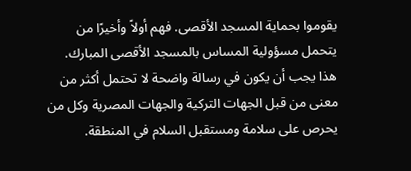يقوموا بحماية المسجد الأقصى. فهم أولاً وأخيرًا من يتحمل مسؤولية المساس بالمسجد الأقصى المبارك. هذا يجب أن يكون في رسالة واضحة لا تحتمل أكثر من معنى من قبل الجهات التركية والجهات المصرية وكل من يحرص على سلامة ومستقبل السلام في المنطقة.